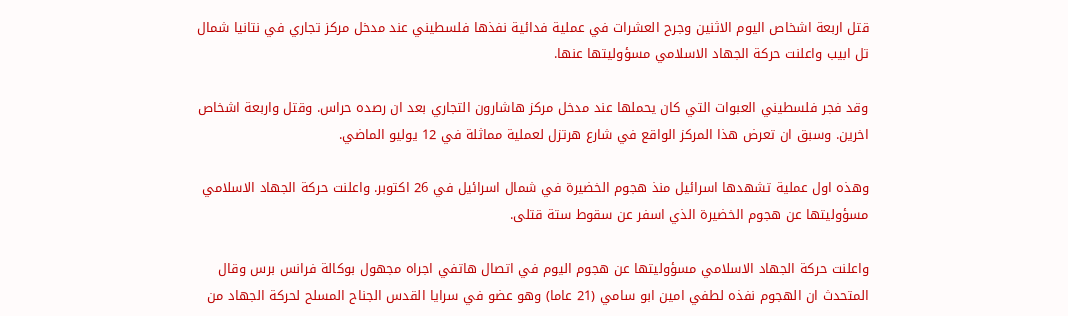قتل اربعة اشخاص اليوم الاثنين وجرح العشرات في عملية فدائية نفذها فلسطيني عند مدخل مركز تجاري في نتانيا شمال تل ابيب واعلنت حركة الجهاد الاسلامي مسؤوليتها عنها.

وقد فجر فلسطيني العبوات التي كان يحملها عند مدخل مركز هاشارون التجاري بعد ان رصده حراس. وقتل واربعة اشخاص اخرين. وسبق ان تعرض هذا المركز الواقع في شارع هرتزل لعملية مماثلة في 12 يوليو الماضي.

وهذه اول عملية تشهدها اسرائيل منذ هجوم الخضيرة في شمال اسرائيل في 26 اكتوبر. واعلنت حركة الجهاد الاسلامي مسؤوليتها عن هجوم الخضيرة الذي اسفر عن سقوط ستة قتلى.

واعلنت حركة الجهاد الاسلامي مسؤوليتها عن هجوم اليوم في اتصال هاتفي اجراه مجهول بوكالة فرانس برس وقال المتحدث ان الهجوم نفذه لطفي امين ابو سامي (21 عاما) وهو عضو في سرايا القدس الجناح المسلح لحركة الجهاد من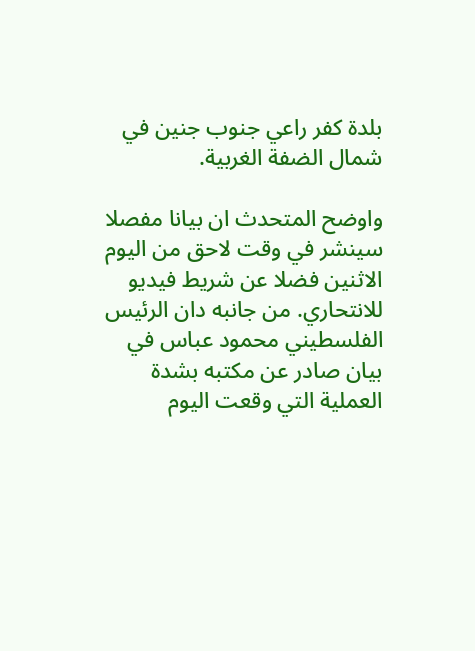بلدة كفر راعي جنوب جنين في شمال الضفة الغربية.

واوضح المتحدث ان بيانا مفصلا سينشر في وقت لاحق من اليوم الاثنين فضلا عن شريط فيديو للانتحاري. من جانبه دان الرئيس الفلسطيني محمود عباس في بيان صادر عن مكتبه بشدة العملية التي وقعت اليوم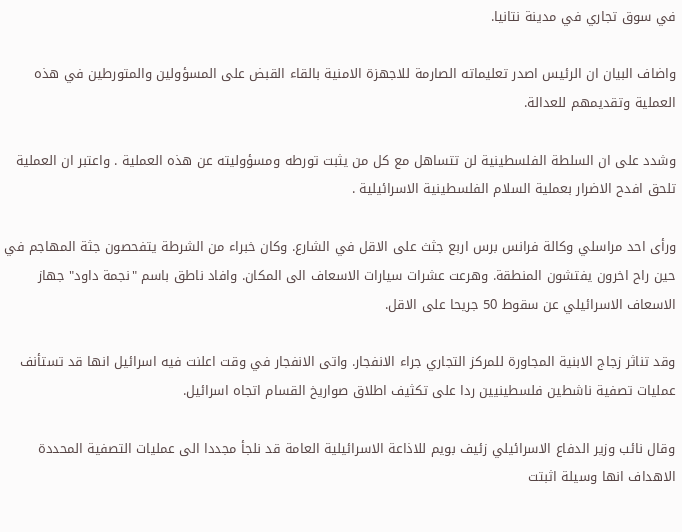في سوق تجاري في مدينة نتانيا.

واضاف البيان ان الرئيس اصدر تعليماته الصارمة للاجهزة الامنية بالقاء القبض على المسؤولين والمتورطين في هذه العملية وتقديمهم للعدالة.

وشدد على ان السلطة الفلسطينية لن تتساهل مع كل من يثبت تورطه ومسؤوليته عن هذه العملية . واعتبر ان العملية تلحق افدح الاضرار بعملية السلام الفلسطينية الاسرائيلية .

ورأى احد مراسلي وكالة فرانس برس اربع جثث على الاقل في الشارع. وكان خبراء من الشرطة يتفحصون جثة المهاجم في حين راح اخرون يفتشون المنطقة. وهرعت عشرات سيارات الاسعاف الى المكان. وافاد ناطق باسم "نجمة داود" جهاز الاسعاف الاسرائيلي عن سقوط 50 جريحا على الاقل.

وقد تناثر زجاج الابنية المجاورة للمركز التجاري جراء الانفجار. واتى الانفجار في وقت اعلنت فيه اسرائيل انها قد تستأنف عمليات تصفية ناشطين فلسطينيين ردا على تكثيف اطلاق صواريخ القسام اتجاه اسرائيل.

وقال نائب وزير الدفاع الاسرائيلي زئيف بويم للاذاعة الاسرائيلية العامة قد نلجأ مجددا الى عمليات التصفية المحددة الاهداف انها وسيلة اثبتت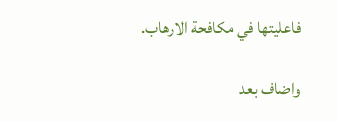فاعليتها في مكافحة الارهاب.

واضاف بعد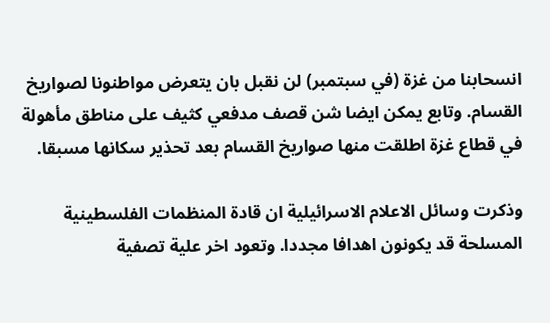انسحابنا من غزة (في سبتمبر) لن نقبل بان يتعرض مواطنونا لصواريخ القسام. وتابع يمكن ايضا شن قصف مدفعي كثيف على مناطق مأهولة في قطاع غزة اطلقت منها صواريخ القسام بعد تحذير سكانها مسبقا.

وذكرت وسائل الاعلام الاسرائيلية ان قادة المنظمات الفلسطينية المسلحة قد يكونون اهدافا مجددا. وتعود اخر علية تصفية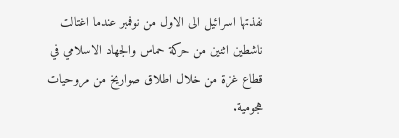نفذتها اسرائيل الى الاول من نوفمبر عندما اغتالت ناشطين اثنين من حركة حماس والجهاد الاسلامي في قطاع غزة من خلال اطلاق صواريخ من مروحيات هجومية.